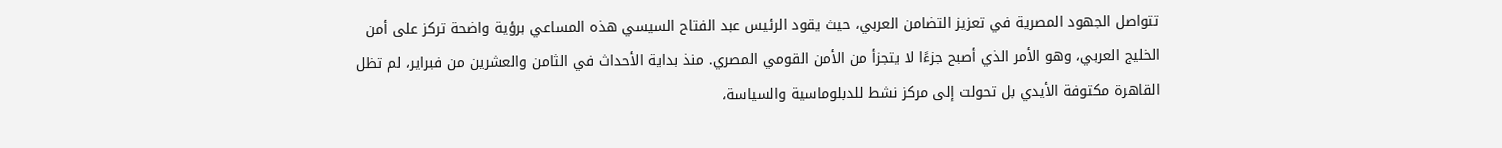تتواصل الجهود المصرية في تعزيز التضامن العربي، حيث يقود الرئيس عبد الفتاح السيسي هذه المساعي برؤية واضحة تركز على أمن الخليج العربي، وهو الأمر الذي أصبح جزءًا لا يتجزأ من الأمن القومي المصري. منذ بداية الأحداث في الثامن والعشرين من فبراير، لم تظل القاهرة مكتوفة الأيدي بل تحولت إلى مركز نشط للدبلوماسية والسياسة،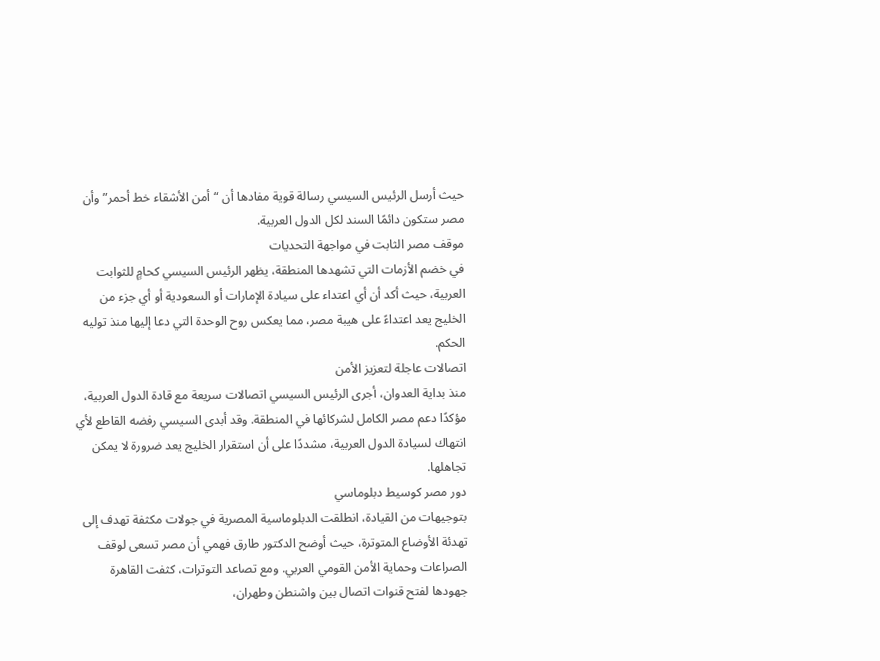حيث أرسل الرئيس السيسي رسالة قوية مفادها أن “أمن الأشقاء خط أحمر” وأن مصر ستكون دائمًا السند لكل الدول العربية.
موقف مصر الثابت في مواجهة التحديات
في خضم الأزمات التي تشهدها المنطقة، يظهر الرئيس السيسي كحامٍ للثوابت العربية، حيث أكد أن أي اعتداء على سيادة الإمارات أو السعودية أو أي جزء من الخليج يعد اعتداءً على هيبة مصر، مما يعكس روح الوحدة التي دعا إليها منذ توليه الحكم.
اتصالات عاجلة لتعزيز الأمن
منذ بداية العدوان، أجرى الرئيس السيسي اتصالات سريعة مع قادة الدول العربية، مؤكدًا دعم مصر الكامل لشركائها في المنطقة. وقد أبدى السيسي رفضه القاطع لأي انتهاك لسيادة الدول العربية، مشددًا على أن استقرار الخليج يعد ضرورة لا يمكن تجاهلها.
دور مصر كوسيط دبلوماسي
بتوجيهات من القيادة، انطلقت الدبلوماسية المصرية في جولات مكثفة تهدف إلى تهدئة الأوضاع المتوترة، حيث أوضح الدكتور طارق فهمي أن مصر تسعى لوقف الصراعات وحماية الأمن القومي العربي. ومع تصاعد التوترات، كثفت القاهرة جهودها لفتح قنوات اتصال بين واشنطن وطهران،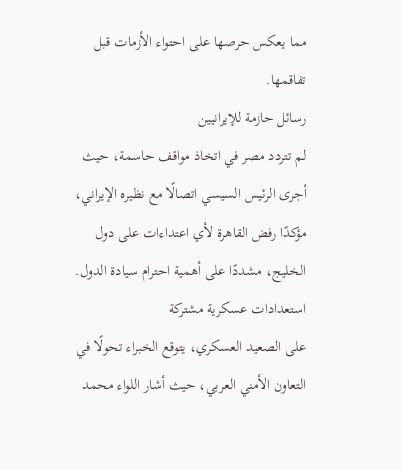مما يعكس حرصها على احتواء الأزمات قبل تفاقمها.
رسائل حازمة للإيرانيين
لم تتردد مصر في اتخاذ مواقف حاسمة، حيث أجرى الرئيس السيسي اتصالًا مع نظيره الإيراني، مؤكدًا رفض القاهرة لأي اعتداءات على دول الخليج، مشددًا على أهمية احترام سيادة الدول.
استعدادات عسكرية مشتركة
على الصعيد العسكري، يتوقع الخبراء تحولًا في التعاون الأمني العربي، حيث أشار اللواء محمد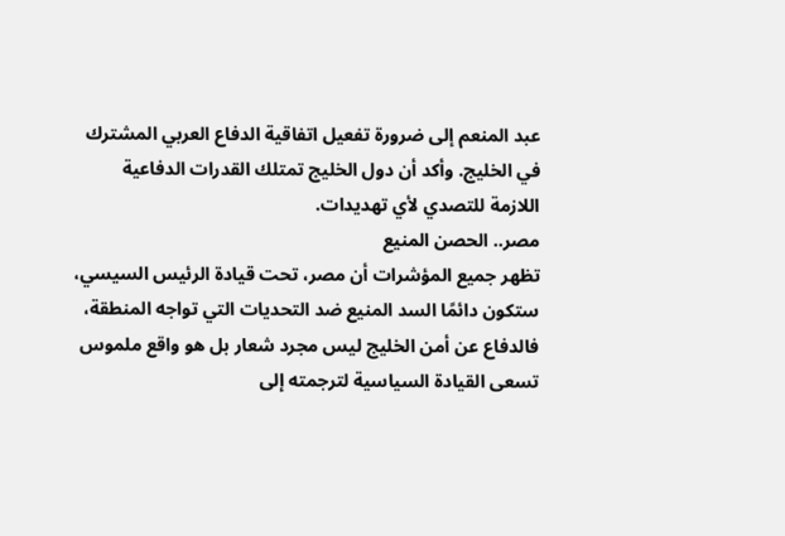عبد المنعم إلى ضرورة تفعيل اتفاقية الدفاع العربي المشترك في الخليج. وأكد أن دول الخليج تمتلك القدرات الدفاعية اللازمة للتصدي لأي تهديدات.
مصر.. الحصن المنيع
تظهر جميع المؤشرات أن مصر، تحت قيادة الرئيس السيسي، ستكون دائمًا السد المنيع ضد التحديات التي تواجه المنطقة، فالدفاع عن أمن الخليج ليس مجرد شعار بل هو واقع ملموس تسعى القيادة السياسية لترجمته إلى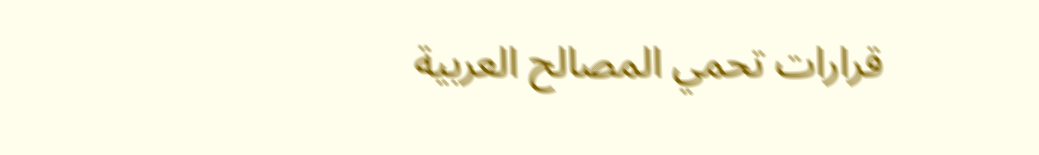قرارات تحمي المصالح العربية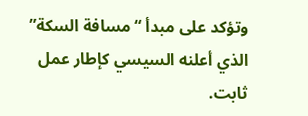وتؤكد على مبدأ “مسافة السكة” الذي أعلنه السيسي كإطار عمل ثابت.